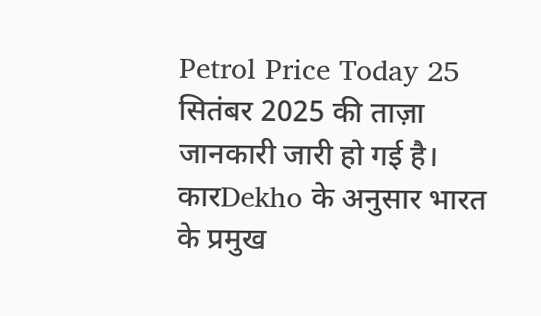Petrol Price Today 25 सितंबर 2025 की ताज़ा जानकारी जारी हो गई है। कारDekho के अनुसार भारत के प्रमुख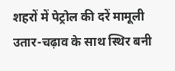शहरों में पेट्रोल की दरें मामूली उतार-चढ़ाव के साथ स्थिर बनी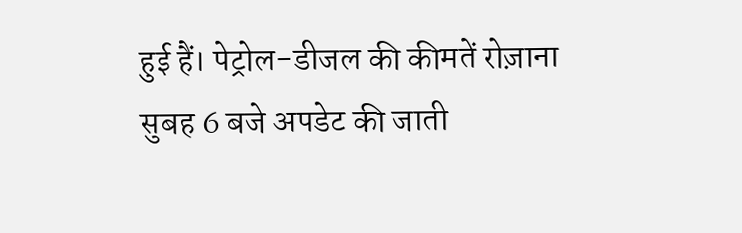हुई हैं। पेट्रोल-डीजल की कीमतें रोज़ाना सुबह 6 बजे अपडेट की जाती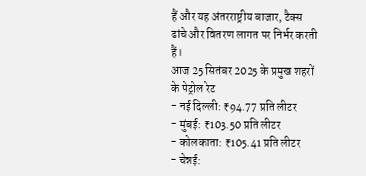हैं और यह अंतरराष्ट्रीय बाजार, टैक्स ढांचे और वितरण लागत पर निर्भर करती हैं।
आज 25 सितंबर 2025 के प्रमुख शहरों के पेट्रोल रेट
- नई दिल्ली: ₹94.77 प्रति लीटर
- मुंबई: ₹103.50 प्रति लीटर
- कोलकाता: ₹105.41 प्रति लीटर
- चेन्नई: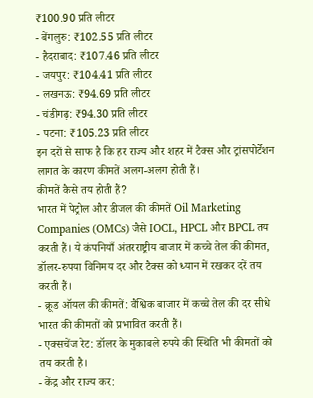₹100.90 प्रति लीटर
- बेंगलुरु: ₹102.55 प्रति लीटर
- हैदराबाद: ₹107.46 प्रति लीटर
- जयपुर: ₹104.41 प्रति लीटर
- लखनऊ: ₹94.69 प्रति लीटर
- चंडीगढ़: ₹94.30 प्रति लीटर
- पटना: ₹105.23 प्रति लीटर
इन दरों से साफ है कि हर राज्य और शहर में टैक्स और ट्रांसपोर्टेशन लागत के कारण कीमतें अलग-अलग होती हैं।
कीमतें कैसे तय होती हैं?
भारत में पेट्रोल और डीजल की कीमतें Oil Marketing Companies (OMCs) जैसे IOCL, HPCL और BPCL तय करती हैं। ये कंपनियाँ अंतरराष्ट्रीय बाजार में कच्चे तेल की कीमत, डॉलर-रुपया विनिमय दर और टैक्स को ध्यान में रखकर दरें तय करती हैं।
- क्रूड ऑयल की कीमतें: वैश्विक बाजार में कच्चे तेल की दर सीधे भारत की कीमतों को प्रभावित करती हैं।
- एक्सचेंज रेट: डॉलर के मुकाबले रुपये की स्थिति भी कीमतों को तय करती है।
- केंद्र और राज्य कर: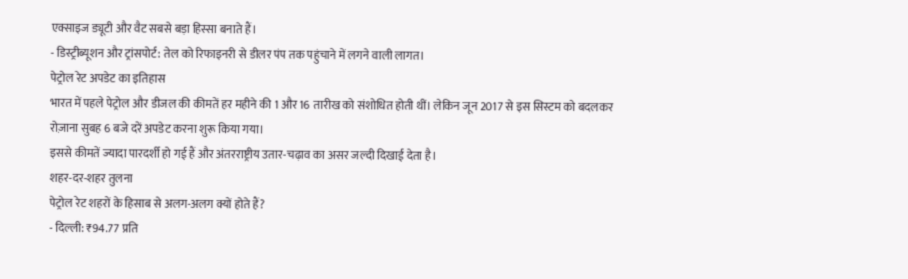एक्साइज ड्यूटी और वैट सबसे बड़ा हिस्सा बनाते हैं।
- डिस्ट्रीब्यूशन और ट्रांसपोर्ट: तेल को रिफाइनरी से डीलर पंप तक पहुंचाने में लगने वाली लागत।
पेट्रोल रेट अपडेट का इतिहास
भारत में पहले पेट्रोल और डीजल की कीमतें हर महीने की 1 और 16 तारीख को संशोधित होती थीं। लेकिन जून 2017 से इस सिस्टम को बदलकर रोज़ाना सुबह 6 बजे दरें अपडेट करना शुरू किया गया।
इससे कीमतें ज्यादा पारदर्शी हो गई हैं और अंतरराष्ट्रीय उतार-चढ़ाव का असर जल्दी दिखाई देता है।
शहर-दर-शहर तुलना
पेट्रोल रेट शहरों के हिसाब से अलग-अलग क्यों होते हैं?
- दिल्ली: ₹94.77 प्रति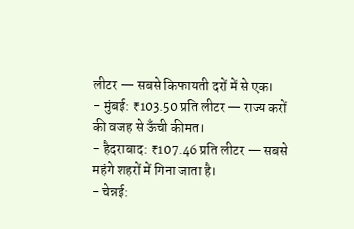लीटर — सबसे किफायती दरों में से एक।
- मुंबई: ₹103.50 प्रति लीटर — राज्य करों की वजह से ऊँची कीमत।
- हैदराबाद: ₹107.46 प्रति लीटर — सबसे महंगे शहरों में गिना जाता है।
- चेन्नई: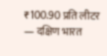₹100.90 प्रति लीटर — दक्षिण भारत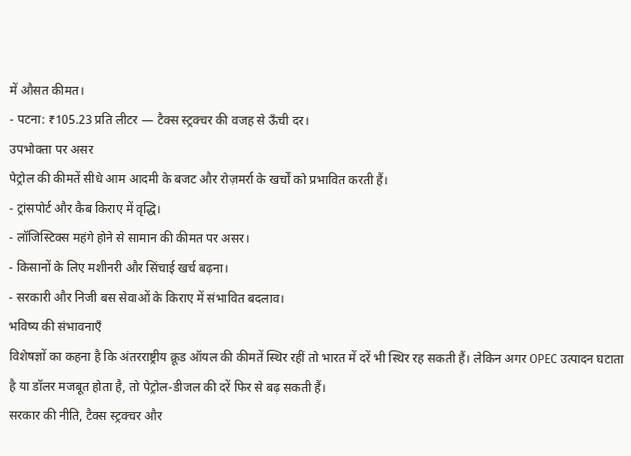में औसत कीमत।
- पटना: ₹105.23 प्रति लीटर — टैक्स स्ट्रक्चर की वजह से ऊँची दर।
उपभोक्ता पर असर
पेट्रोल की कीमतें सीधे आम आदमी के बजट और रोज़मर्रा के खर्चों को प्रभावित करती हैं।
- ट्रांसपोर्ट और कैब किराए में वृद्धि।
- लॉजिस्टिक्स महंगे होने से सामान की कीमत पर असर।
- किसानों के लिए मशीनरी और सिंचाई खर्च बढ़ना।
- सरकारी और निजी बस सेवाओं के किराए में संभावित बदलाव।
भविष्य की संभावनाएँ
विशेषज्ञों का कहना है कि अंतरराष्ट्रीय क्रूड ऑयल की कीमतें स्थिर रहीं तो भारत में दरें भी स्थिर रह सकती हैं। लेकिन अगर OPEC उत्पादन घटाता है या डॉलर मजबूत होता है, तो पेट्रोल-डीजल की दरें फिर से बढ़ सकती हैं।
सरकार की नीति, टैक्स स्ट्रक्चर और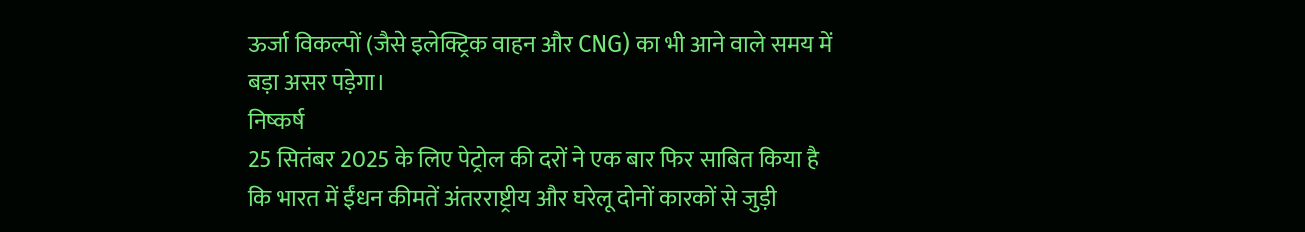ऊर्जा विकल्पों (जैसे इलेक्ट्रिक वाहन और CNG) का भी आने वाले समय में बड़ा असर पड़ेगा।
निष्कर्ष
25 सितंबर 2025 के लिए पेट्रोल की दरों ने एक बार फिर साबित किया है कि भारत में ईंधन कीमतें अंतरराष्ट्रीय और घरेलू दोनों कारकों से जुड़ी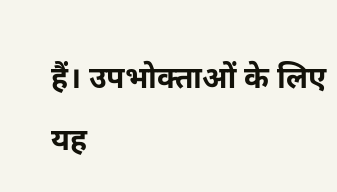हैं। उपभोक्ताओं के लिए यह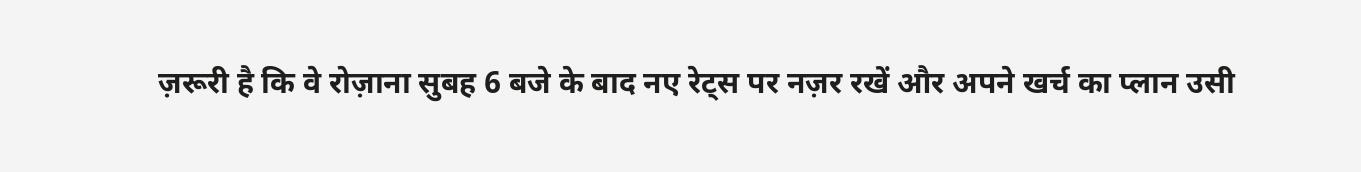ज़रूरी है कि वे रोज़ाना सुबह 6 बजे के बाद नए रेट्स पर नज़र रखें और अपने खर्च का प्लान उसी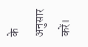के अनुसार करें।